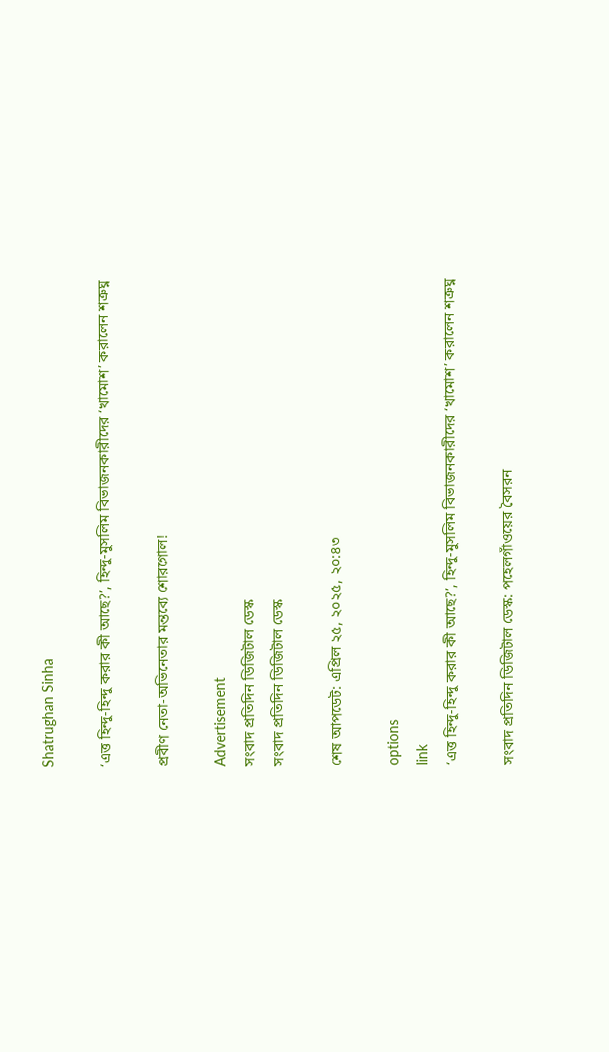Shatrughan Sinha

‘এত্ত হিন্দু-হিন্দু করার কী আছে?’, হিন্দু-মুসলিম বিভাজনকারীদের ‘খামোশ’ করালেন শত্রুঘ্ন

প্রবীণ নেতা-অভিনেতার মন্তব্যে শোরগোল!

Advertisement
সংবাদ প্রতিদিন ডিজিটাল ডেস্ক
সংবাদ প্রতিদিন ডিজিটাল ডেস্ক

শেষ আপডেট: এপ্রিল ২৫, ২০২৫, ২০:৪৩

options
link
‘এত্ত হিন্দু-হিন্দু করার কী আছে?’, হিন্দু-মুসলিম বিভাজনকারীদের ‘খামোশ’ করালেন শত্রুঘ্ন

সংবাদ প্রতিদিন ডিজিটাল ডেস্ক: পহেলগাঁওয়ের বৈসরন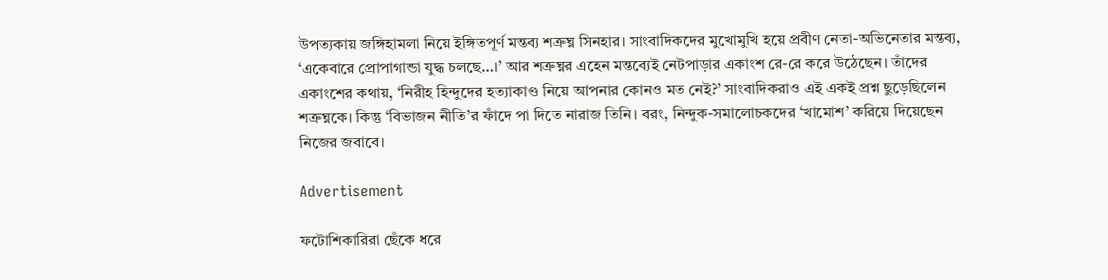উপত্যকায় জঙ্গিহামলা নিয়ে ইঙ্গিতপূর্ণ মন্তব্য শত্রুঘ্ন সিনহার। সাংবাদিকদের মুখোমুখি হয়ে প্রবীণ নেতা-অভিনেতার মন্তব্য, ‘একেবারে প্রোপাগান্ডা যুদ্ধ চলছে…।’ আর শত্রুঘ্নর এহেন মন্তব্যেই নেটপাড়ার একাংশ রে-রে করে উঠেছেন। তাঁদের একাংশের কথায়, ‘নিরীহ হিন্দুদের হত্যাকাণ্ড নিয়ে আপনার কোনও মত নেই?’ সাংবাদিকরাও এই একই প্রশ্ন ছুড়েছিলেন শত্রুঘ্নকে। কিন্তু ‘বিভাজন নীতি’র ফাঁদে পা দিতে নারাজ তিনি। বরং, নিন্দুক-সমালোচকদের ‘খামোশ’ করিয়ে দিয়েছেন নিজের জবাবে।

Advertisement

ফটোশিকারিরা ছেঁকে ধরে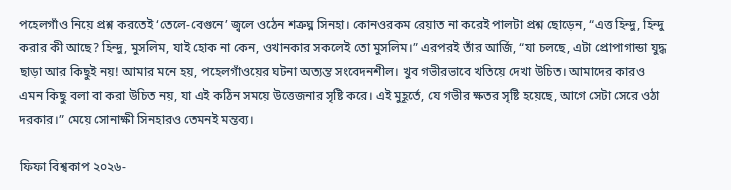পহেলগাঁও নিয়ে প্রশ্ন করতেই ‘তেলে-বেগুনে’ জ্বলে ওঠেন শত্রুঘ্ন সিনহা। কোনওরকম রেয়াত না করেই পালটা প্রশ্ন ছোড়েন, “এত্ত হিন্দু, হিন্দু করার কী আছে? হিন্দু, মুসলিম, যাই হোক না কেন, ওখানকার সকলেই তো মুসলিম।” এরপরই তাঁর আর্জি, “যা চলছে, এটা প্রোপাগান্ডা যুদ্ধ ছাড়া আর কিছুই নয়! আমার মনে হয়, পহেলগাঁওয়ের ঘটনা অত্যন্ত সংবেদনশীল। খুব গভীরভাবে খতিয়ে দেখা উচিত। আমাদের কারও এমন কিছু বলা বা করা উচিত নয়, যা এই কঠিন সময়ে উত্তেজনার সৃষ্টি করে। এই মুহূর্তে, যে গভীর ক্ষতর সৃষ্টি হয়েছে, আগে সেটা সেরে ওঠা দরকার।” মেয়ে সোনাক্ষী সিনহারও তেমনই মন্তব্য।

ফিফা বিশ্বকাপ ২০২৬-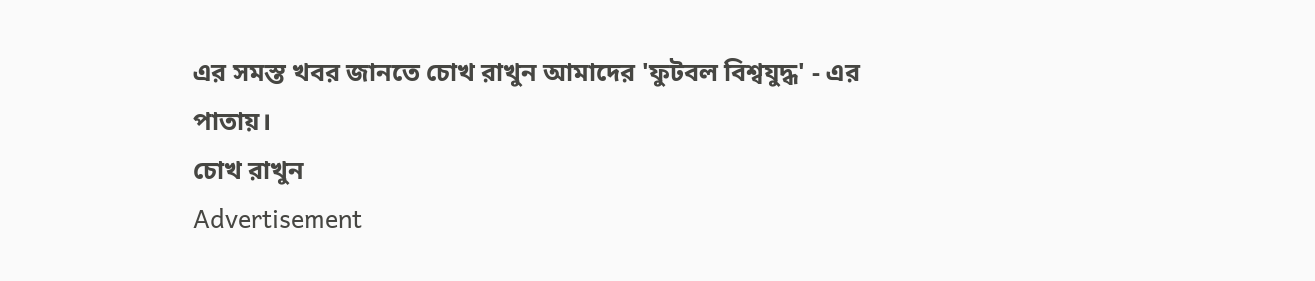এর সমস্ত খবর জানতে চোখ রাখুন আমাদের 'ফুটবল বিশ্বযুদ্ধ' - এর পাতায়।
চোখ রাখুন
Advertisement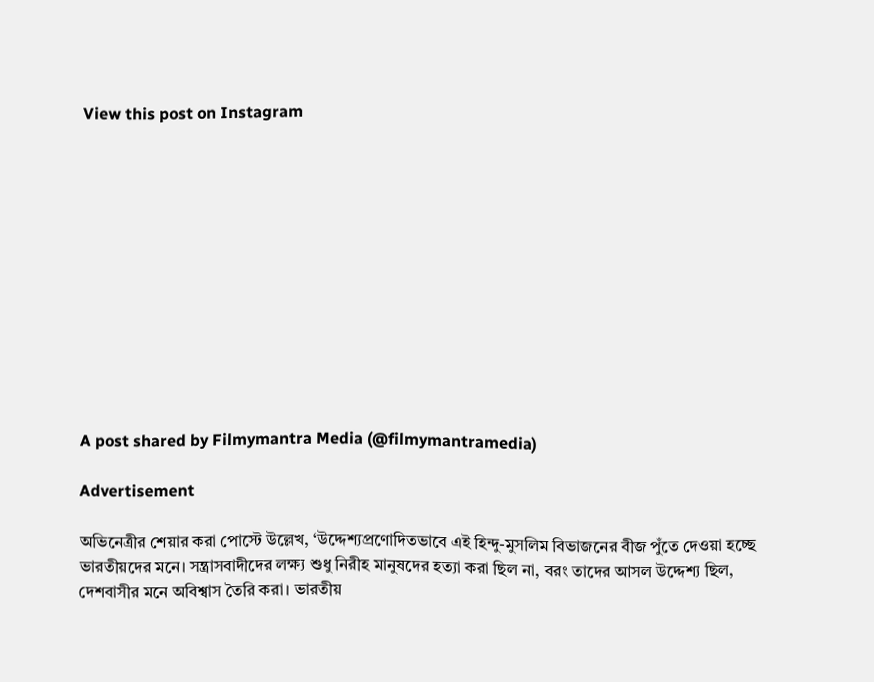View this post on Instagram












A post shared by Filmymantra Media (@filmymantramedia)

Advertisement

অভিনেত্রীর শেয়ার করা পোস্টে উল্লেখ, ‘উদ্দেশ্যপ্রণোদিতভাবে এই হিন্দু-মুসলিম বিভাজনের বীজ পুঁতে দেওয়া হচ্ছে ভারতীয়দের মনে। সন্ত্রাসবাদীদের লক্ষ্য শুধু নিরীহ মানুষদের হত্যা করা ছিল না, বরং তাদের আসল উদ্দেশ্য ছিল, দেশবাসীর মনে অবিশ্বাস তৈরি করা। ভারতীয়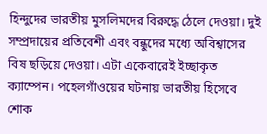হিন্দুদের ভারতীয় মুসলিমদের বিরুদ্ধে ঠেলে দেওয়া। দুই সম্প্রদায়ের প্রতিবেশী এবং বন্ধুদের মধ্যে অবিশ্বাসের বিষ ছড়িয়ে দেওয়া। এটা একেবারেই ইচ্ছাকৃত ক্যাম্পেন। পহেলগাঁওয়ের ঘটনায় ভারতীয় হিসেবে শোক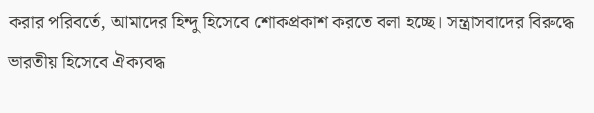করার পরিবর্তে, আমাদের হিন্দু হিসেবে শোকপ্রকাশ করতে বলা হচ্ছে। সন্ত্রাসবাদের বিরুদ্ধে ভারতীয় হিসেবে ঐক্যবদ্ধ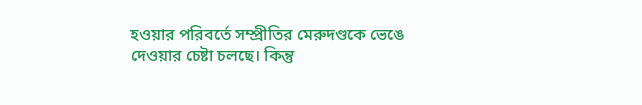হওয়ার পরিবর্তে সম্প্রীতির মেরুদণ্ডকে ভেঙে দেওয়ার চেষ্টা চলছে। কিন্তু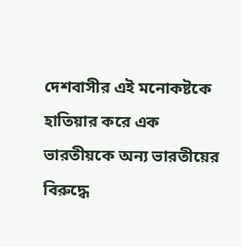দেশবাসীর এই মনোকষ্টকে হাতিয়ার করে এক ভারতীয়কে অন্য ভারতীয়ের বিরুদ্ধে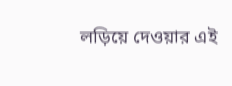লড়িয়ে দেওয়ার এই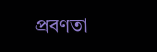প্রবণতা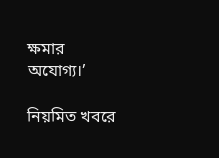ক্ষমার অযোগ্য।’

নিয়মিত খবরে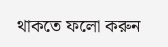থাকতে ফলো করুন